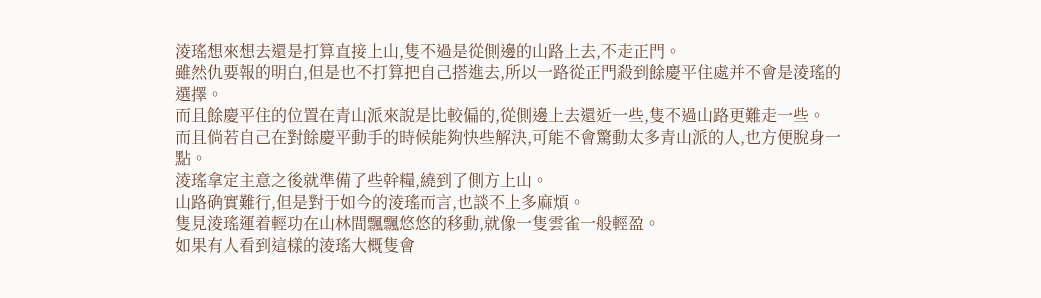淩瑤想來想去還是打算直接上山,隻不過是從側邊的山路上去,不走正門。
雖然仇要報的明白,但是也不打算把自己搭進去,所以一路從正門殺到餘慶平住處并不會是淩瑤的選擇。
而且餘慶平住的位置在青山派來說是比較偏的,從側邊上去還近一些,隻不過山路更難走一些。
而且倘若自己在對餘慶平動手的時候能夠快些解決,可能不會驚動太多青山派的人,也方便脫身一點。
淩瑤拿定主意之後就準備了些幹糧,繞到了側方上山。
山路确實難行,但是對于如今的淩瑤而言,也談不上多麻煩。
隻見淩瑤運着輕功在山林間飄飄悠悠的移動,就像一隻雲雀一般輕盈。
如果有人看到這樣的淩瑤大概隻會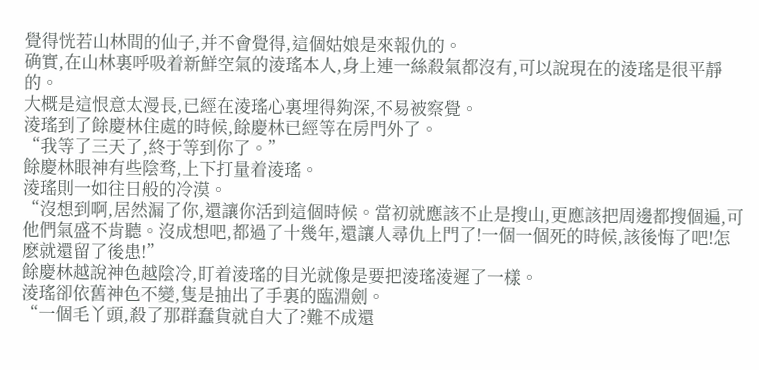覺得恍若山林間的仙子,并不會覺得,這個姑娘是來報仇的。
确實,在山林裏呼吸着新鮮空氣的淩瑤本人,身上連一絲殺氣都沒有,可以說現在的淩瑤是很平靜的。
大概是這恨意太漫長,已經在淩瑤心裏埋得夠深,不易被察覺。
淩瑤到了餘慶林住處的時候,餘慶林已經等在房門外了。
“我等了三天了,終于等到你了。”
餘慶林眼神有些陰骛,上下打量着淩瑤。
淩瑤則一如往日般的冷漠。
“沒想到啊,居然漏了你,還讓你活到這個時候。當初就應該不止是搜山,更應該把周邊都搜個遍,可他們氣盛不肯聽。沒成想吧,都過了十幾年,還讓人尋仇上門了!一個一個死的時候,該後悔了吧!怎麽就還留了後患!”
餘慶林越說神色越陰冷,盯着淩瑤的目光就像是要把淩瑤淩遲了一樣。
淩瑤卻依舊神色不變,隻是抽出了手裏的臨淵劍。
“一個毛丫頭,殺了那群蠢貨就自大了?難不成還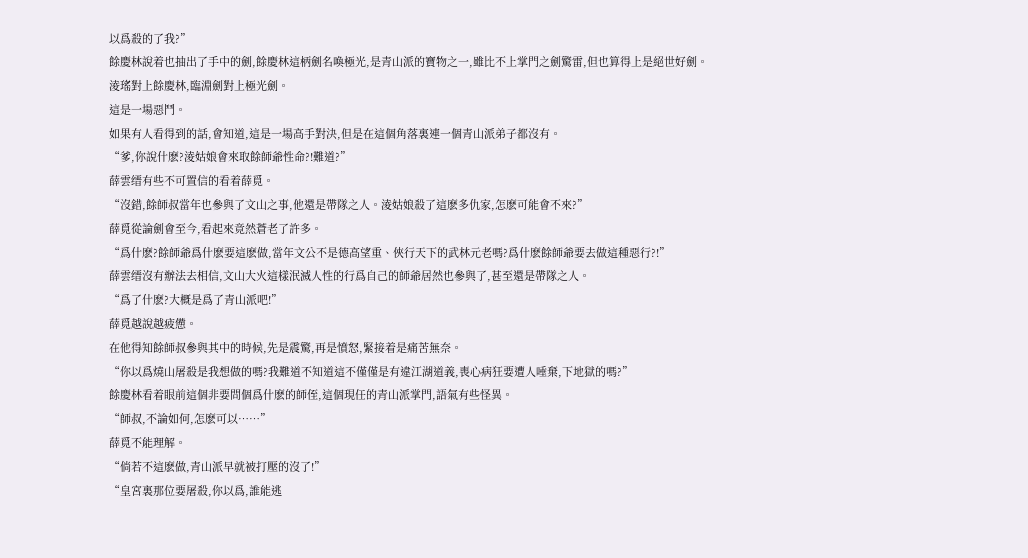以爲殺的了我?”
餘慶林說着也抽出了手中的劍,餘慶林這柄劍名喚極光,是青山派的寶物之一,雖比不上掌門之劍驚雷,但也算得上是絕世好劍。
淩瑤對上餘慶林,臨淵劍對上極光劍。
這是一場惡鬥。
如果有人看得到的話,會知道,這是一場高手對決,但是在這個角落裏連一個青山派弟子都沒有。
“爹,你說什麽?淩姑娘會來取餘師爺性命?!難道?”
薛雲缙有些不可置信的看着薛覓。
“沒錯,餘師叔當年也參與了文山之事,他還是帶隊之人。淩姑娘殺了這麽多仇家,怎麽可能會不來?”
薛覓從論劍會至今,看起來竟然蒼老了許多。
“爲什麽?餘師爺爲什麽要這麽做,當年文公不是德高望重、俠行天下的武林元老嗎?爲什麽餘師爺要去做這種惡行?!”
薛雲缙沒有辦法去相信,文山大火這樣泯滅人性的行爲自己的師爺居然也參與了,甚至還是帶隊之人。
“爲了什麽?大概是爲了青山派吧!”
薛覓越說越疲憊。
在他得知餘師叔參與其中的時候,先是震驚,再是憤怒,緊接着是痛苦無奈。
“你以爲燒山屠殺是我想做的嗎?我難道不知道這不僅僅是有違江湖道義,喪心病狂要遭人唾棄,下地獄的嗎?”
餘慶林看着眼前這個非要問個爲什麽的師侄,這個現任的青山派掌門,語氣有些怪異。
“師叔,不論如何,怎麽可以……”
薛覓不能理解。
“倘若不這麽做,青山派早就被打壓的沒了!”
“皇宮裏那位要屠殺,你以爲,誰能逃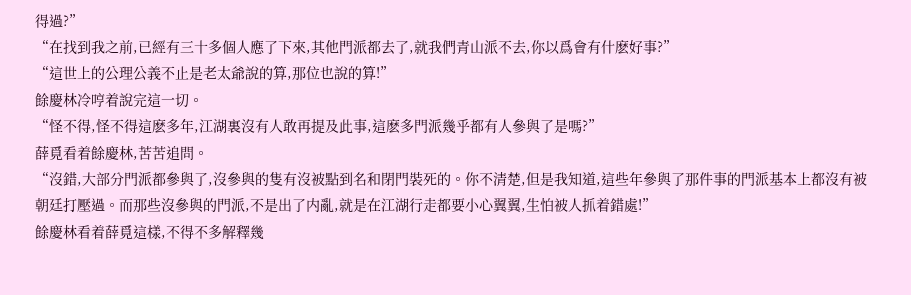得過?”
“在找到我之前,已經有三十多個人應了下來,其他門派都去了,就我們青山派不去,你以爲會有什麽好事?”
“這世上的公理公義不止是老太爺說的算,那位也說的算!”
餘慶林冷哼着說完這一切。
“怪不得,怪不得這麽多年,江湖裏沒有人敢再提及此事,這麽多門派幾乎都有人參與了是嗎?”
薛覓看着餘慶林,苦苦追問。
“沒錯,大部分門派都參與了,沒參與的隻有沒被點到名和閉門裝死的。你不清楚,但是我知道,這些年參與了那件事的門派基本上都沒有被朝廷打壓過。而那些沒參與的門派,不是出了内亂,就是在江湖行走都要小心翼翼,生怕被人抓着錯處!”
餘慶林看着薛覓這樣,不得不多解釋幾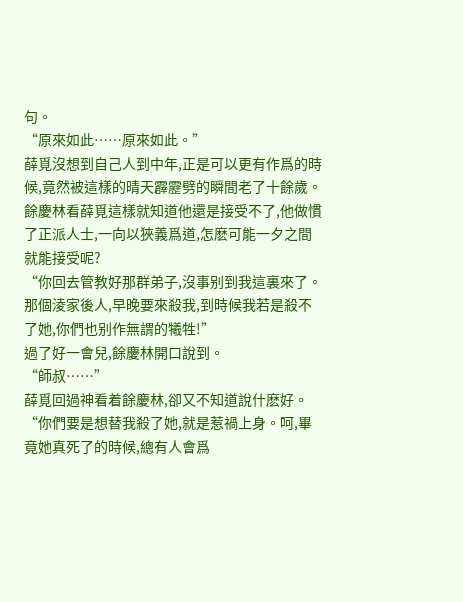句。
“原來如此……原來如此。”
薛覓沒想到自己人到中年,正是可以更有作爲的時候,竟然被這樣的晴天霹靂劈的瞬間老了十餘歲。
餘慶林看薛覓這樣就知道他還是接受不了,他做慣了正派人士,一向以狹義爲道,怎麽可能一夕之間就能接受呢?
“你回去管教好那群弟子,沒事别到我這裏來了。那個淩家後人,早晚要來殺我,到時候我若是殺不了她,你們也别作無謂的犧牲!”
過了好一會兒,餘慶林開口說到。
“師叔……”
薛覓回過神看着餘慶林,卻又不知道說什麽好。
“你們要是想替我殺了她,就是惹禍上身。呵,畢竟她真死了的時候,總有人會爲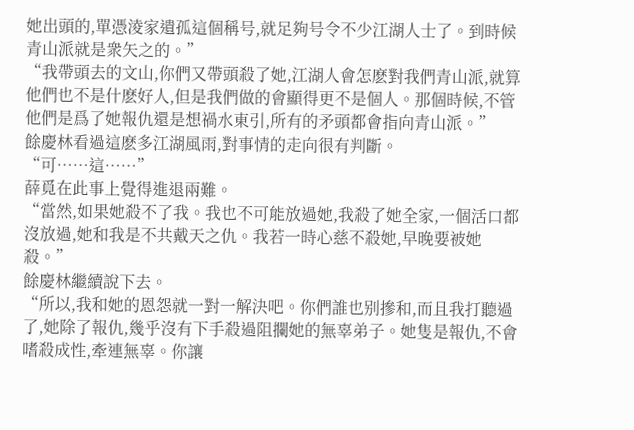她出頭的,單憑淩家遺孤這個稱号,就足夠号令不少江湖人士了。到時候青山派就是衆矢之的。”
“我帶頭去的文山,你們又帶頭殺了她,江湖人會怎麽對我們青山派,就算他們也不是什麽好人,但是我們做的會顯得更不是個人。那個時候,不管他們是爲了她報仇還是想禍水東引,所有的矛頭都會指向青山派。”
餘慶林看過這麽多江湖風雨,對事情的走向很有判斷。
“可……這……”
薛覓在此事上覺得進退兩難。
“當然,如果她殺不了我。我也不可能放過她,我殺了她全家,一個活口都沒放過,她和我是不共戴天之仇。我若一時心慈不殺她,早晚要被她殺。”
餘慶林繼續說下去。
“所以,我和她的恩怨就一對一解決吧。你們誰也别摻和,而且我打聽過了,她除了報仇,幾乎沒有下手殺過阻攔她的無辜弟子。她隻是報仇,不會嗜殺成性,牽連無辜。你讓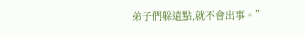弟子們躲遠點,就不會出事。”